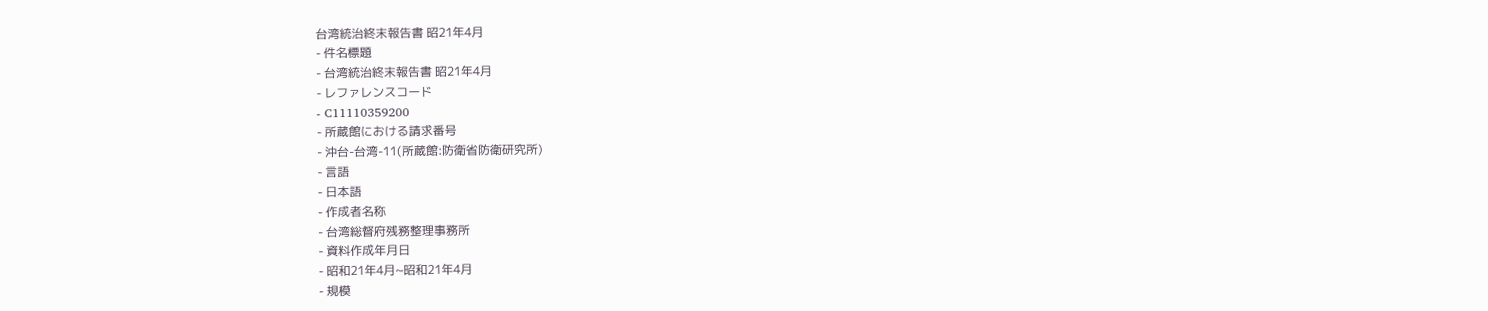台湾統治終末報告書 昭21年4月
- 件名標題
- 台湾統治終末報告書 昭21年4月
- レファレンスコード
- C11110359200
- 所蔵館における請求番号
- 沖台-台湾-11(所蔵館:防衛省防衛研究所)
- 言語
- 日本語
- 作成者名称
- 台湾総督府残務整理事務所
- 資料作成年月日
- 昭和21年4月~昭和21年4月
- 規模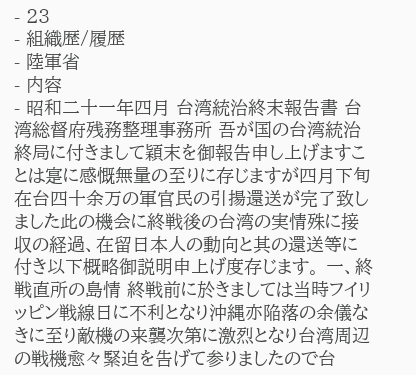- 23
- 組織歴/履歴
- 陸軍省
- 内容
- 昭和二十一年四月 台湾統治終末報告書 台湾総督府残務整理事務所 吾が国の台湾統治終局に付きまして穎末を御報告申し上げますことは寔に感慨無量の至りに存じますが四月下旬在台四十余万の軍官民の引揚還送が完了致しました此の機会に終戦後の台湾の実情殊に接収の経過、在留日本人の動向と其の還送等に付き以下概略御説明申上げ度存じます。 一、終戦直所の島情 終戦前に於きましては当時フイリッピン戦線日に不利となり沖縄亦陥落の余儀なきに至り敵機の来襲次第に激烈となり台湾周辺の戦機愈々緊迫を告げて参りましたので台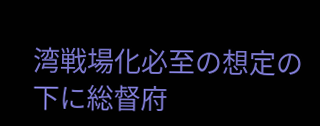湾戦場化必至の想定の下に総督府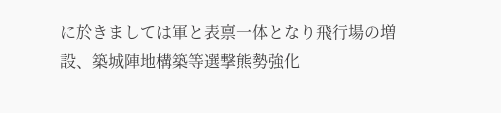に於きましては軍と表禀一体となり飛行場の増設、築城陣地構築等選撃熊勢強化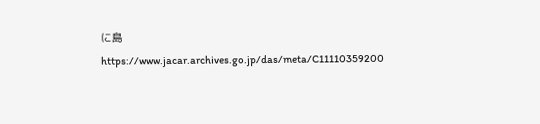に島
https://www.jacar.archives.go.jp/das/meta/C11110359200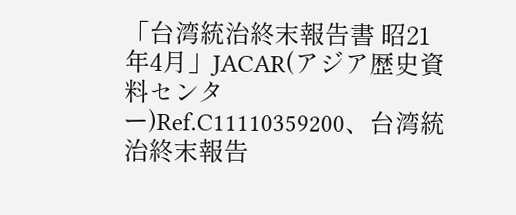「台湾統治終末報告書 昭21年4月」JACAR(アジア歴史資料センター)Ref.C11110359200、台湾統治終末報告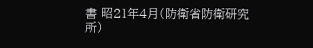書 昭21年4月(防衛省防衛研究所)